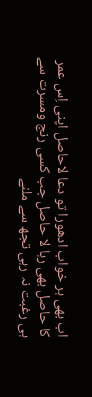اب بھی ہر خواب ادھورا تو دعا لاحاصل اپنی اِس عمر کا حاصل بھی رہا لا حاصل جب کسی رنج ومسرت سے ہی رغبت نہ رہی تجھ سے ملنے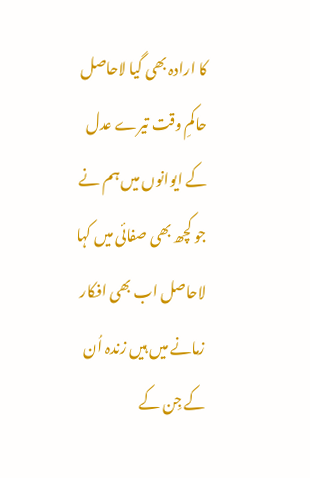کا ارادہ بھی گیا لاحاصل حاکمِ وقت تیرے عدل کے ایوانوں میں ہم نے جو کچھ بھی صفائی میں کہا لاحاصل اب بھی افکار زمانے میں ہیں زندہ اُن کے جِن کے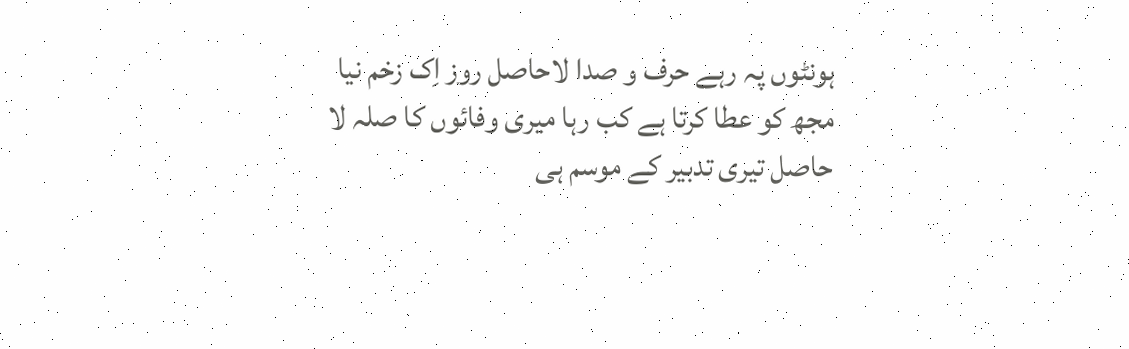ہونٹوں پہ رہے حرف و صدا لاحاصل روز اِک زخم نیا مجھ کو عطا کرتا ہے کب رہا میری وفائوں کا صلہ لا حاصل تیری تدبیر کے موسم ہی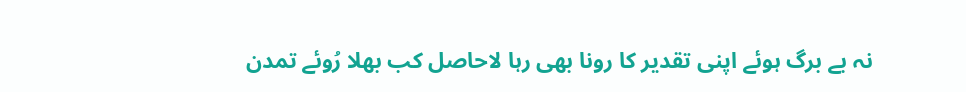نہ بے برگ ہوئے اپنی تقدیر کا رونا بھی رہا لاحاصل کب بھلا رُوئے تمدن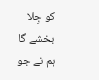کو جِلا بخشے گا ہم نے جو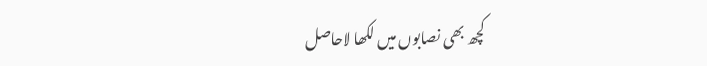کچھ بھی نصابوں میں لکھا لاحاصل